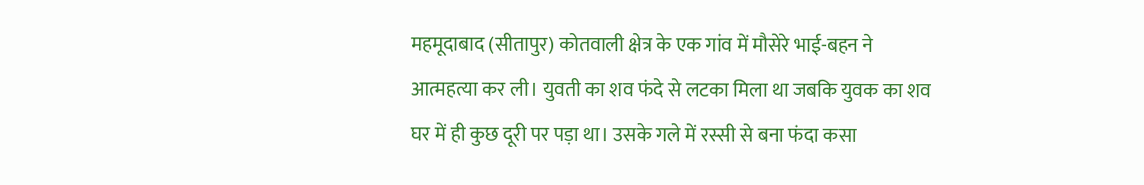महमूदाबाद (सीतापुर) कोतवाली क्षेत्र के एक गांव में मौसेरे भाई-बहन ने आत्महत्या कर ली। युवती का शव फंदे से लटका मिला था जबकि युवक का शव घर में ही कुछ दूरी पर पड़ा था। उसके गले में रस्सी से बना फंदा कसा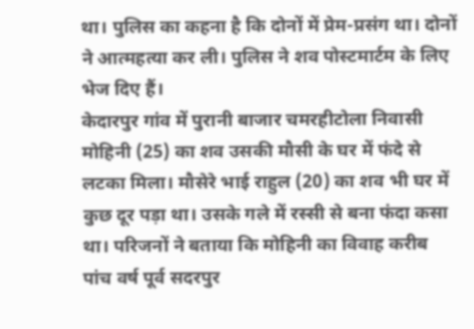था। पुलिस का कहना है कि दोनों में प्रेम-प्रसंग था। दोनों ने आत्महत्या कर ली। पुलिस ने शव पोस्टमार्टम के लिए भेज दिए हैं।
केदारपुर गांव में पुरानी बाजार चमरहीटोला निवासी मोहिनी (25) का शव उसकी मौसी के घर में फंदे से लटका मिला। मौसेरे भाई राहुल (20) का शव भी घर में कुछ दूर पड़ा था। उसके गले में रस्सी से बना फंदा कसा था। परिजनों ने बताया कि मोहिनी का विवाह करीब पांच वर्ष पूर्व सदरपुर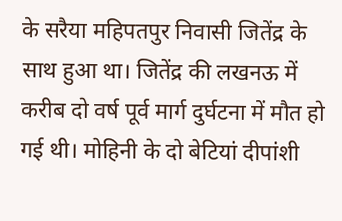के सरैया महिपतपुर निवासी जितेंद्र के साथ हुआ था। जितेंद्र की लखनऊ में करीब दो वर्ष पूर्व मार्ग दुर्घटना में मौत हो गई थी। मोहिनी के दो बेटियां दीपांशी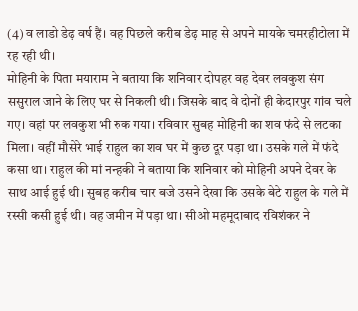(4) व लाडो डेढ़ वर्ष हैं। वह पिछले करीब डेढ़ माह से अपने मायके चमरहीटोला में रह रही थी।
मोहिनी के पिता मयाराम ने बताया कि शनिवार दोपहर वह देवर लवकुश संग ससुराल जाने के लिए घर से निकली थी। जिसके बाद वे दोनों ही केदारपुर गांव चले गए। वहां पर लवकुश भी रुक गया। रविवार सुबह मोहिनी का शव फंदे से लटका मिला। वहीं मौसेरे भाई राहुल का शव घर में कुछ दूर पड़ा था। उसके गले में फंदे कसा था। राहुल की मां नन्हकी ने बताया कि शनिवार को मोहिनी अपने देवर के साथ आई हुई थी। सुबह करीब चार बजे उसने देखा कि उसके बेटे राहुल के गले में रस्सी कसी हुई थी। वह जमीन में पड़ा था। सीओ महमूदाबाद रविशंकर ने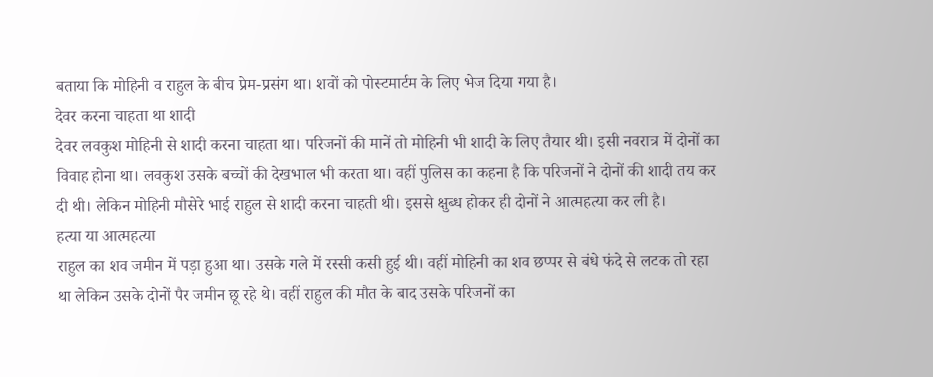बताया कि मोहिनी व राहुल के बीच प्रेम-प्रसंग था। शवों को पोस्टमार्टम के लिए भेज दिया गया है।
देवर करना चाहता था शादी
देवर लवकुश मोहिनी से शादी करना चाहता था। परिजनों की मानें तो मोहिनी भी शादी के लिए तैयार थी। इसी नवरात्र में दोनों का विवाह होना था। लवकुश उसके बच्चों की देखभाल भी करता था। वहीं पुलिस का कहना है कि परिजनों ने दोनों की शादी तय कर दी थी। लेकिन मोहिनी मौसेरे भाई राहुल से शादी करना चाहती थी। इससे क्षुब्ध होकर ही दोनों ने आत्महत्या कर ली है।
हत्या या आत्महत्या
राहुल का शव जमीन में पड़ा हुआ था। उसके गले में रस्सी कसी हुई थी। वहीं मोहिनी का शव छप्पर से बंधे फंदे से लटक तो रहा था लेकिन उसके दोनों पैर जमीन छू रहे थे। वहीं राहुल की मौत के बाद उसके परिजनों का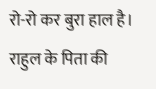रो-रो कर बुरा हाल है। राहुल के पिता की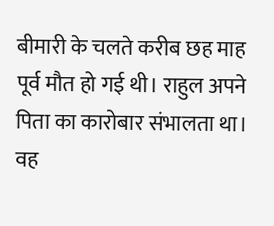बीमारी के चलते करीब छह माह पूर्व मौत हो गई थी। राहुल अपने पिता का कारोबार संभालता था। वह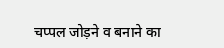चप्पल जोड़ने व बनाने का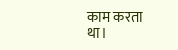काम करता था।